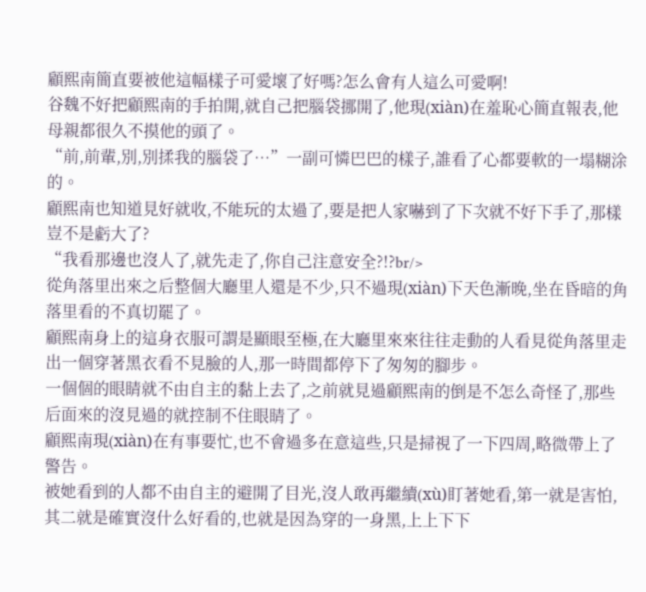顧熙南簡直要被他這幅樣子可愛壞了好嗎?怎么會有人這么可愛啊!
谷魏不好把顧熙南的手拍開,就自己把腦袋挪開了,他現(xiàn)在羞恥心簡直報表,他母親都很久不摸他的頭了。
“前,前輩,別,別揉我的腦袋了…”一副可憐巴巴的樣子,誰看了心都要軟的一塌糊涂的。
顧熙南也知道見好就收,不能玩的太過了,要是把人家嚇到了下次就不好下手了,那樣豈不是虧大了?
“我看那邊也沒人了,就先走了,你自己注意安全?!?br/>
從角落里出來之后整個大廳里人還是不少,只不過現(xiàn)下天色漸晚,坐在昏暗的角落里看的不真切罷了。
顧熙南身上的這身衣服可謂是顯眼至極,在大廳里來來往往走動的人看見從角落里走出一個穿著黑衣看不見臉的人,那一時間都停下了匆匆的腳步。
一個個的眼睛就不由自主的黏上去了,之前就見過顧熙南的倒是不怎么奇怪了,那些后面來的沒見過的就控制不住眼睛了。
顧熙南現(xiàn)在有事要忙,也不會過多在意這些,只是掃視了一下四周,略微帶上了警告。
被她看到的人都不由自主的避開了目光,沒人敢再繼續(xù)盯著她看,第一就是害怕,其二就是確實沒什么好看的,也就是因為穿的一身黑,上上下下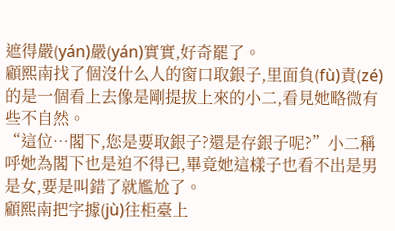遮得嚴(yán)嚴(yán)實實,好奇罷了。
顧熙南找了個沒什么人的窗口取銀子,里面負(fù)責(zé)的是一個看上去像是剛提拔上來的小二,看見她略微有些不自然。
“這位…閣下,您是要取銀子?還是存銀子呢?”小二稱呼她為閣下也是迫不得已,畢竟她這樣子也看不出是男是女,要是叫錯了就尷尬了。
顧熙南把字據(jù)往柜臺上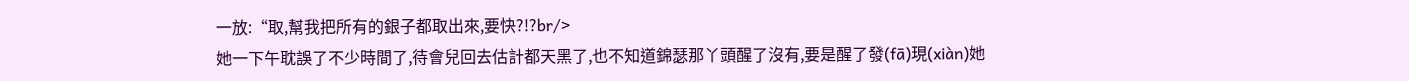一放:“取,幫我把所有的銀子都取出來,要快?!?br/>
她一下午耽誤了不少時間了,待會兒回去估計都天黑了,也不知道錦瑟那丫頭醒了沒有,要是醒了發(fā)現(xiàn)她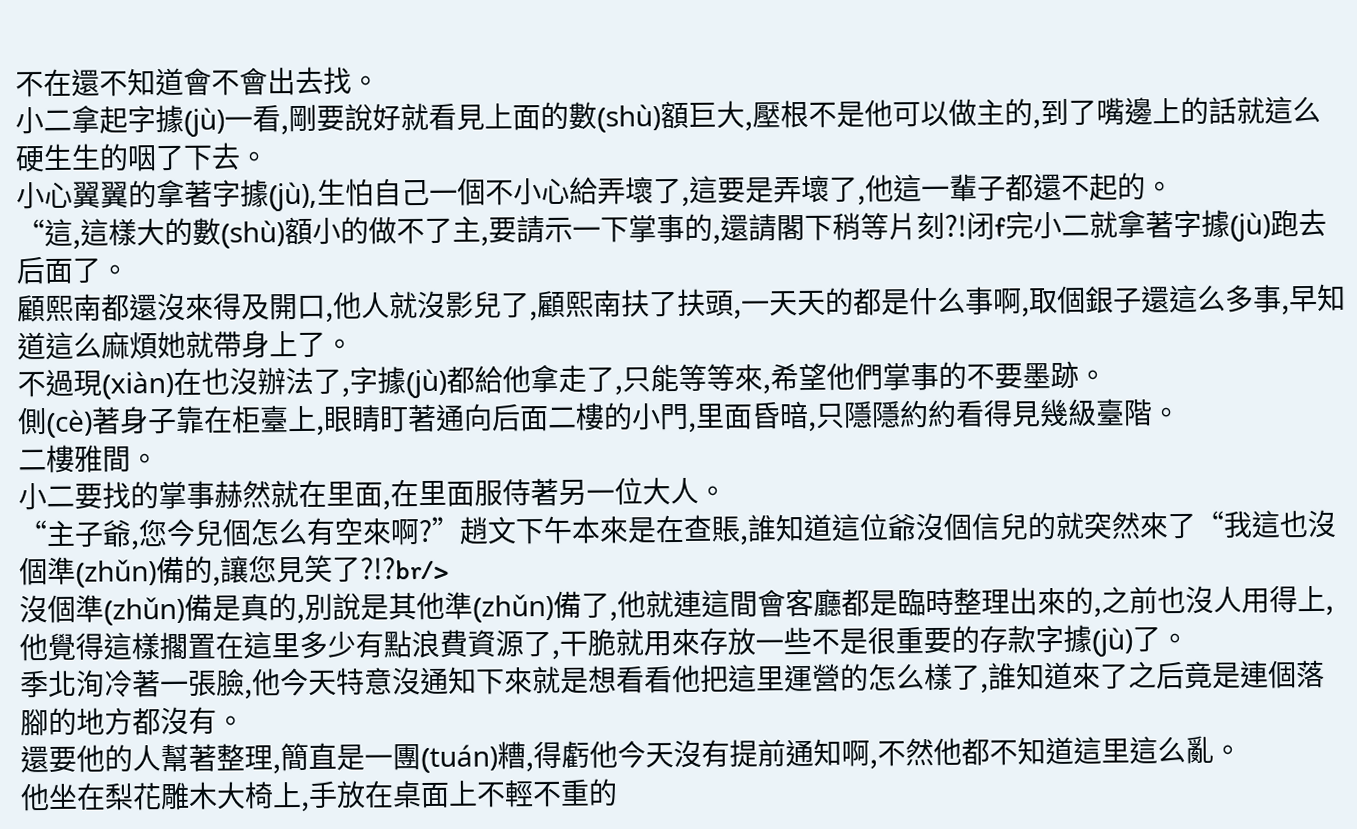不在還不知道會不會出去找。
小二拿起字據(jù)一看,剛要說好就看見上面的數(shù)額巨大,壓根不是他可以做主的,到了嘴邊上的話就這么硬生生的咽了下去。
小心翼翼的拿著字據(jù),生怕自己一個不小心給弄壞了,這要是弄壞了,他這一輩子都還不起的。
“這,這樣大的數(shù)額小的做不了主,要請示一下掌事的,還請閣下稍等片刻?!闭f完小二就拿著字據(jù)跑去后面了。
顧熙南都還沒來得及開口,他人就沒影兒了,顧熙南扶了扶頭,一天天的都是什么事啊,取個銀子還這么多事,早知道這么麻煩她就帶身上了。
不過現(xiàn)在也沒辦法了,字據(jù)都給他拿走了,只能等等來,希望他們掌事的不要墨跡。
側(cè)著身子靠在柜臺上,眼睛盯著通向后面二樓的小門,里面昏暗,只隱隱約約看得見幾級臺階。
二樓雅間。
小二要找的掌事赫然就在里面,在里面服侍著另一位大人。
“主子爺,您今兒個怎么有空來啊?”趙文下午本來是在查賬,誰知道這位爺沒個信兒的就突然來了“我這也沒個準(zhǔn)備的,讓您見笑了?!?br/>
沒個準(zhǔn)備是真的,別說是其他準(zhǔn)備了,他就連這間會客廳都是臨時整理出來的,之前也沒人用得上,他覺得這樣擱置在這里多少有點浪費資源了,干脆就用來存放一些不是很重要的存款字據(jù)了。
季北洵冷著一張臉,他今天特意沒通知下來就是想看看他把這里運營的怎么樣了,誰知道來了之后竟是連個落腳的地方都沒有。
還要他的人幫著整理,簡直是一團(tuán)糟,得虧他今天沒有提前通知啊,不然他都不知道這里這么亂。
他坐在梨花雕木大椅上,手放在桌面上不輕不重的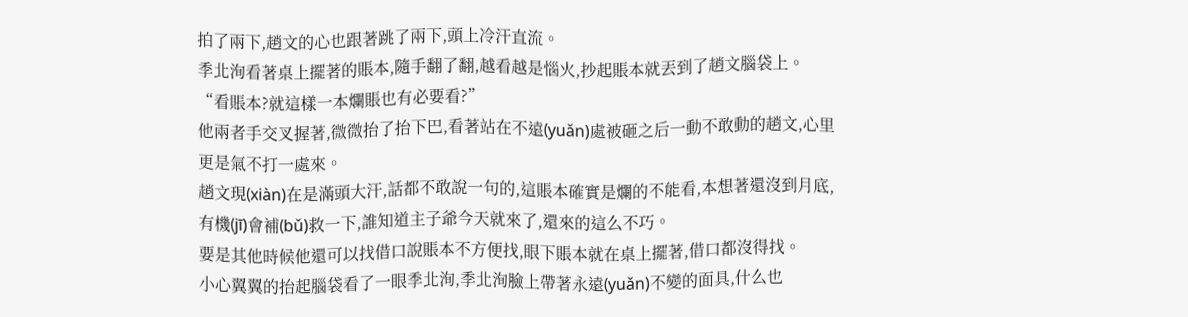拍了兩下,趙文的心也跟著跳了兩下,頭上冷汗直流。
季北洵看著桌上擺著的賬本,隨手翻了翻,越看越是惱火,抄起賬本就丟到了趙文腦袋上。
“看賬本?就這樣一本爛賬也有必要看?”
他兩者手交叉握著,微微抬了抬下巴,看著站在不遠(yuǎn)處被砸之后一動不敢動的趙文,心里更是氣不打一處來。
趙文現(xiàn)在是滿頭大汗,話都不敢說一句的,這賬本確實是爛的不能看,本想著還沒到月底,有機(jī)會補(bǔ)救一下,誰知道主子爺今天就來了,還來的這么不巧。
要是其他時候他還可以找借口說賬本不方便找,眼下賬本就在桌上擺著,借口都沒得找。
小心翼翼的抬起腦袋看了一眼季北洵,季北洵臉上帶著永遠(yuǎn)不變的面具,什么也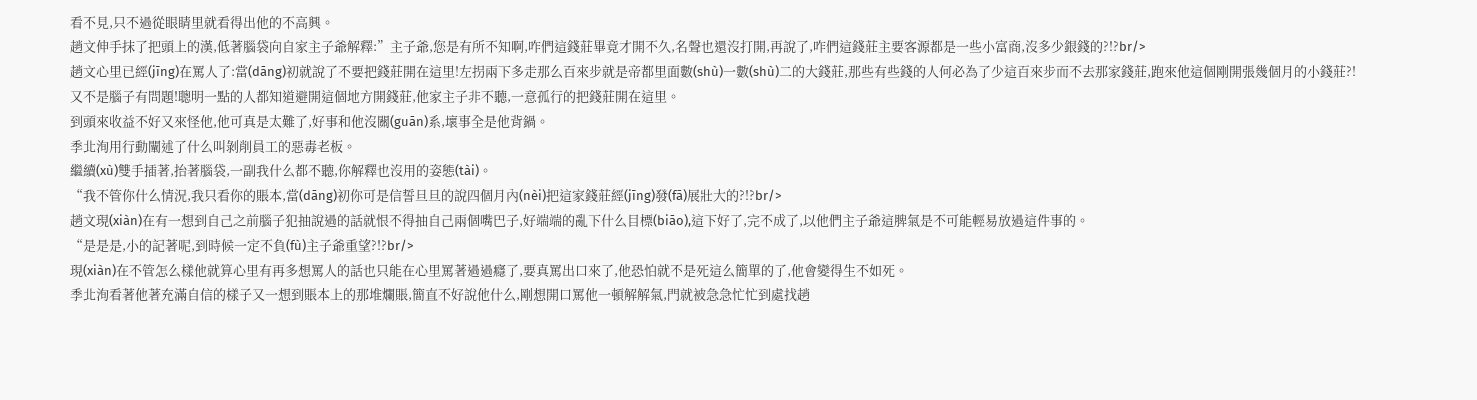看不見,只不過從眼睛里就看得出他的不高興。
趙文伸手抹了把頭上的漢,低著腦袋向自家主子爺解釋:”主子爺,您是有所不知啊,咋們這錢莊畢竟才開不久,名聲也還沒打開,再說了,咋們這錢莊主要客源都是一些小富商,沒多少銀錢的?!?br/>
趙文心里已經(jīng)在罵人了:當(dāng)初就說了不要把錢莊開在這里!左拐兩下多走那么百來步就是帝都里面數(shù)一數(shù)二的大錢莊,那些有些錢的人何必為了少這百來步而不去那家錢莊,跑來他這個剛開張幾個月的小錢莊?!
又不是腦子有問題!聰明一點的人都知道避開這個地方開錢莊,他家主子非不聽,一意孤行的把錢莊開在這里。
到頭來收益不好又來怪他,他可真是太難了,好事和他沒關(guān)系,壞事全是他背鍋。
季北洵用行動闡述了什么叫剝削員工的惡毒老板。
繼續(xù)雙手插著,抬著腦袋,一副我什么都不聽,你解釋也沒用的姿態(tài)。
“我不管你什么情況,我只看你的賬本,當(dāng)初你可是信誓旦旦的說四個月內(nèi)把這家錢莊經(jīng)發(fā)展壯大的?!?br/>
趙文現(xiàn)在有一想到自己之前腦子犯抽說過的話就恨不得抽自己兩個嘴巴子,好端端的亂下什么目標(biāo),這下好了,完不成了,以他們主子爺這脾氣是不可能輕易放過這件事的。
“是是是,小的記著呢,到時候一定不負(fù)主子爺重望?!?br/>
現(xiàn)在不管怎么樣他就算心里有再多想罵人的話也只能在心里罵著過過癮了,要真罵出口來了,他恐怕就不是死這么簡單的了,他會變得生不如死。
季北洵看著他著充滿自信的樣子又一想到賬本上的那堆爛賬,簡直不好說他什么,剛想開口罵他一頓解解氣,門就被急急忙忙到處找趙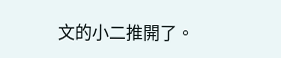文的小二推開了。